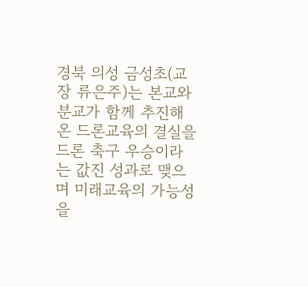경북 의성 금성초(교장 류은주)는 본교와 분교가 함께 추진해 온 드론교육의 결실을 드론 축구 우승이라는 값진 성과로 맺으며 미래교육의 가능성을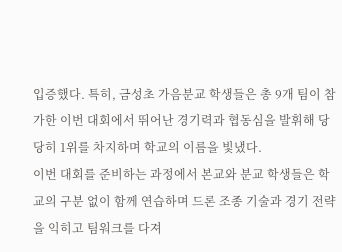입증했다. 특히, 금성초 가음분교 학생들은 총 9개 팀이 참가한 이번 대회에서 뛰어난 경기력과 협동심을 발휘해 당당히 1위를 차지하며 학교의 이름을 빛냈다.
이번 대회를 준비하는 과정에서 본교와 분교 학생들은 학교의 구분 없이 함께 연습하며 드론 조종 기술과 경기 전략을 익히고 팀워크를 다져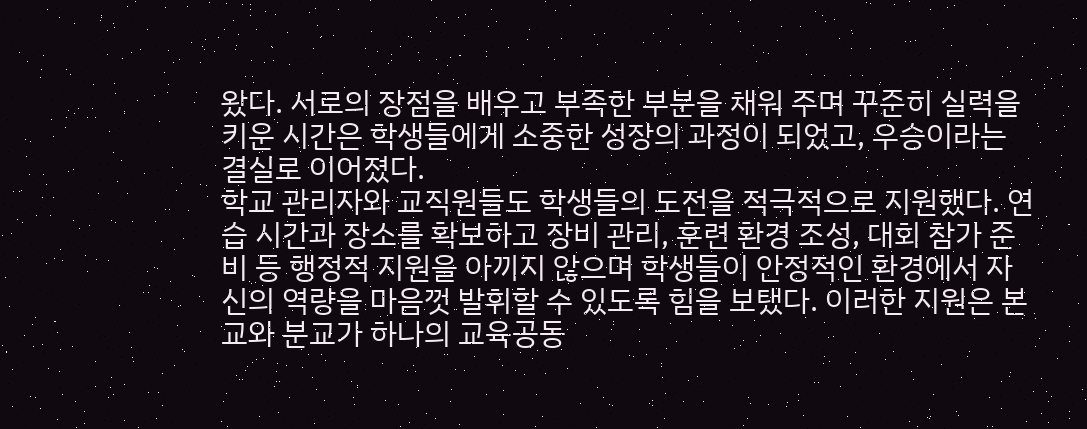왔다. 서로의 장점을 배우고 부족한 부분을 채워 주며 꾸준히 실력을 키운 시간은 학생들에게 소중한 성장의 과정이 되었고, 우승이라는 결실로 이어졌다.
학교 관리자와 교직원들도 학생들의 도전을 적극적으로 지원했다. 연습 시간과 장소를 확보하고 장비 관리, 훈련 환경 조성, 대회 참가 준비 등 행정적 지원을 아끼지 않으며 학생들이 안정적인 환경에서 자신의 역량을 마음껏 발휘할 수 있도록 힘을 보탰다. 이러한 지원은 본교와 분교가 하나의 교육공동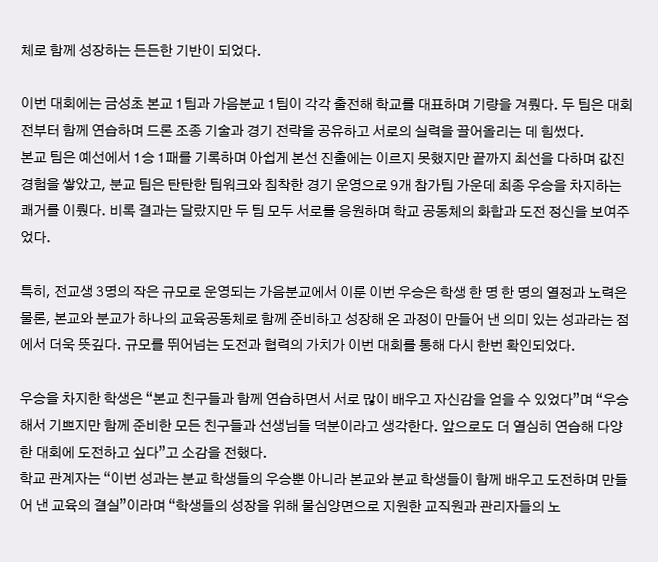체로 함께 성장하는 든든한 기반이 되었다.

이번 대회에는 금성초 본교 1팀과 가음분교 1팀이 각각 출전해 학교를 대표하며 기량을 겨뤘다. 두 팀은 대회 전부터 함께 연습하며 드론 조종 기술과 경기 전략을 공유하고 서로의 실력을 끌어올리는 데 힘썼다.
본교 팀은 예선에서 1승 1패를 기록하며 아쉽게 본선 진출에는 이르지 못했지만 끝까지 최선을 다하며 값진 경험을 쌓았고, 분교 팀은 탄탄한 팀워크와 침착한 경기 운영으로 9개 참가팀 가운데 최종 우승을 차지하는 쾌거를 이뤘다. 비록 결과는 달랐지만 두 팀 모두 서로를 응원하며 학교 공동체의 화합과 도전 정신을 보여주었다.

특히, 전교생 3명의 작은 규모로 운영되는 가음분교에서 이룬 이번 우승은 학생 한 명 한 명의 열정과 노력은 물론, 본교와 분교가 하나의 교육공동체로 함께 준비하고 성장해 온 과정이 만들어 낸 의미 있는 성과라는 점에서 더욱 뜻깊다. 규모를 뛰어넘는 도전과 협력의 가치가 이번 대회를 통해 다시 한번 확인되었다.

우승을 차지한 학생은 “본교 친구들과 함께 연습하면서 서로 많이 배우고 자신감을 얻을 수 있었다”며 “우승해서 기쁘지만 함께 준비한 모든 친구들과 선생님들 덕분이라고 생각한다. 앞으로도 더 열심히 연습해 다양한 대회에 도전하고 싶다”고 소감을 전했다.
학교 관계자는 “이번 성과는 분교 학생들의 우승뿐 아니라 본교와 분교 학생들이 함께 배우고 도전하며 만들어 낸 교육의 결실”이라며 “학생들의 성장을 위해 물심양면으로 지원한 교직원과 관리자들의 노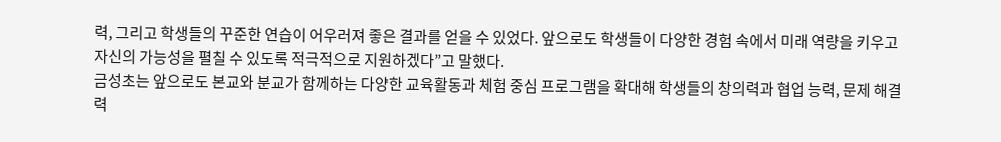력, 그리고 학생들의 꾸준한 연습이 어우러져 좋은 결과를 얻을 수 있었다. 앞으로도 학생들이 다양한 경험 속에서 미래 역량을 키우고 자신의 가능성을 펼칠 수 있도록 적극적으로 지원하겠다”고 말했다.
금성초는 앞으로도 본교와 분교가 함께하는 다양한 교육활동과 체험 중심 프로그램을 확대해 학생들의 창의력과 협업 능력, 문제 해결력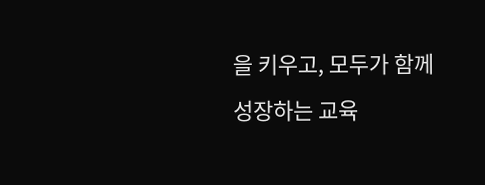을 키우고, 모두가 함께 성장하는 교육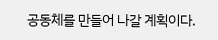공동체를 만들어 나갈 계획이다.